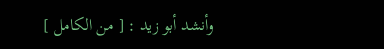وأنشد أبو زيد : [ من الكامل ]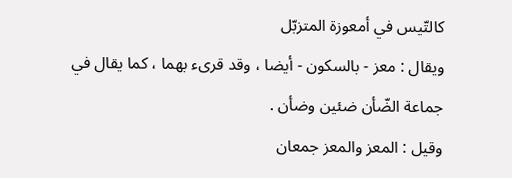كالتّيس في أمعوزة المتزبّل
ويقال : معز - بالسكون - أيضا ، وقد قرىء بهما ، كما يقال في جماعة الضّأن ضئين وضأن .
وقيل : المعز والمعز جمعان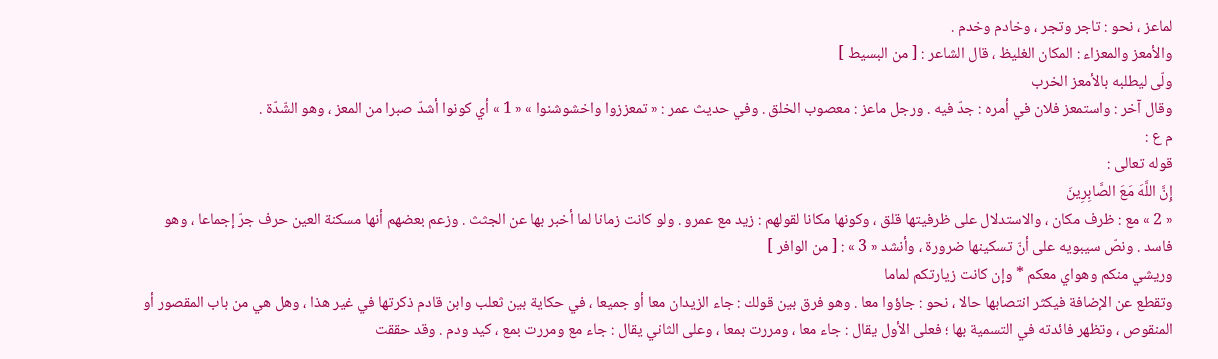لماعز ، نحو : تاجر وتجر ، وخادم وخدم .
والأمعز والمعزاء : المكان الغليظ ، قال الشاعر : [ من البسيط ]
ولّى ليطلبه بالأمعز الخرب
وقال آخر : واستمعز فلان في أمره : جدّ فيه . ورجل ماعز : معصوب الخلق . وفي حديث عمر : « تمعززوا واخشوشنوا » « 1 » أي كونوا أشدّ صبرا من المعز ، وهو الشّدّة .
م ع :
قوله تعالى :
إِنَّ اللَّهَ مَعَ الصَّابِرِينَ
« 2 » مع : ظرف مكان ، والاستدلال على ظرفيتها قلق ، وكونها مكانا لقولهم : زيد مع عمرو . ولو كانت زمانا لما أخبر بها عن الجثث . وزعم بعضهم أنها مسكنة العين حرف جرّ إجماعا ، وهو فاسد . ونصّ سيبويه على أنّ تسكينها ضرورة ، وأنشد « 3 » : [ من الوافر ]
وريشي منكم وهواي معكم * وإن كانت زيارتكم لماما
وتقطع عن الإضافة فيكثر انتصابها حالا ، نحو : جاؤوا معا . وهو فرق بين قولك : جاء الزيدان معا أو جميعا ، في حكاية بين ثعلب وابن قادم ذكرتها في غير هذا ، وهل هي من باب المقصور أو المنقوص ، وتظهر فائدته في التسمية بها ؛ فعلى الأول يقال : جاء معا ، ومررت بمعا ، وعلى الثاني يقال : جاء مع ومررت بمع ، كيد ودم . وقد حققت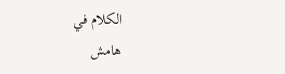الكلام في
هامش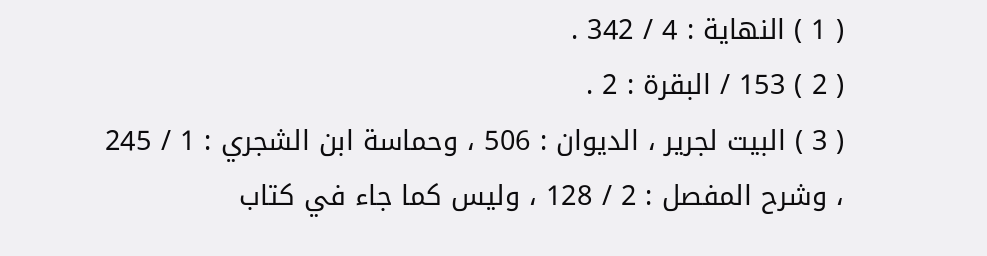( 1 ) النهاية : 4 / 342 .
( 2 ) 153 / البقرة : 2 .
( 3 ) البيت لجرير ، الديوان : 506 ، وحماسة ابن الشجري : 1 / 245 ، وشرح المفصل : 2 / 128 ، وليس كما جاء في كتاب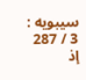سيبويه : 3 / 287 إذ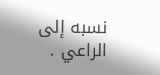نسبه إلى الراعي .